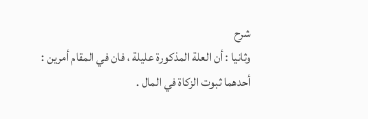شرح
وثانيا : أن العلة المذكورة عليلة ، فان في المقام أمرين :
أحدهما ثبوت الزكاة في المال .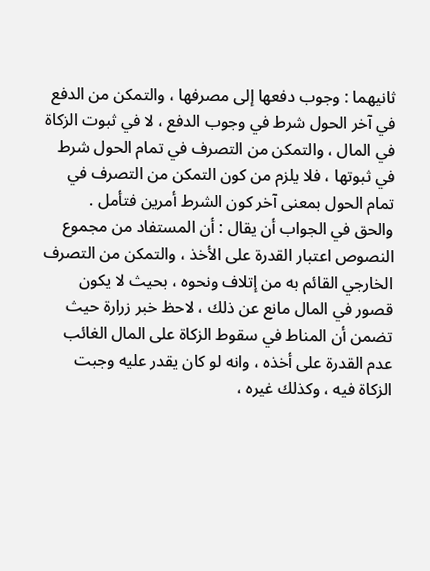ثانيهما : وجوب دفعها إلى مصرفها ، والتمكن من الدفع في آخر الحول شرط في وجوب الدفع ، لا في ثبوت الزكاة في المال ، والتمكن من التصرف في تمام الحول شرط في ثبوتها ، فلا يلزم من كون التمكن من التصرف في تمام الحول بمعنى آخر كون الشرط أمرين فتأمل .
والحق في الجواب أن يقال : أن المستفاد من مجموع النصوص اعتبار القدرة على الأخذ ، والتمكن من التصرف الخارجي القائم به من إتلاف ونحوه ، بحيث لا يكون قصور في المال مانع عن ذلك ، لاحظ خبر زرارة حيث تضمن أن المناط في سقوط الزكاة على المال الغائب عدم القدرة على أخذه ، وانه لو كان يقدر عليه وجبت الزكاة فيه ، وكذلك غيره ،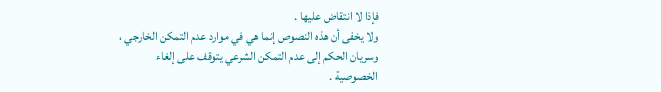فإذا لا انتقاض عليها .
ولا يخفى أن هذه النصوص إنما هي في موارد عدم التمكن الخارجي ، وسريان الحكم إلى عدم التمكن الشرعي يتوقف على إلغاء الخصوصية .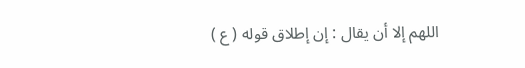اللهم إلا أن يقال : إن إطلاق قوله ( ع )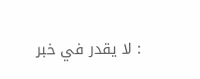: لا يقدر في خبر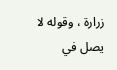زرارة ، وقوله لا يصل في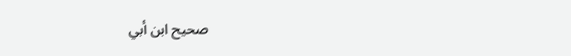صحيح ابن أبي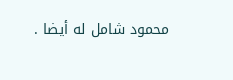محمود شامل له أيضا .